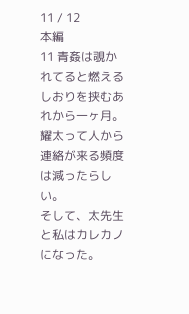11 / 12
本編
11 青姦は覗かれてると燃える
しおりを挟むあれから一ヶ月。
耀太って人から連絡が来る頻度は減ったらしい。
そして、太先生と私はカレカノになった。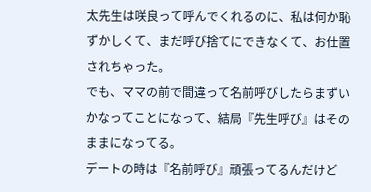太先生は咲良って呼んでくれるのに、私は何か恥ずかしくて、まだ呼び捨てにできなくて、お仕置されちゃった。
でも、ママの前で間違って名前呼びしたらまずいかなってことになって、結局『先生呼び』はそのままになってる。
デートの時は『名前呼び』頑張ってるんだけど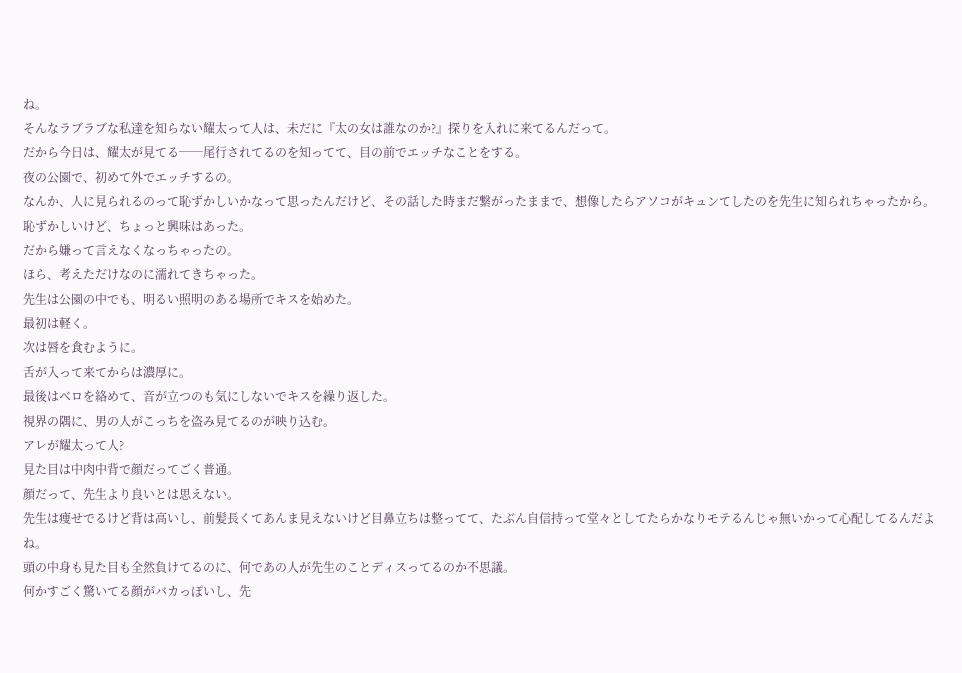ね。
そんなラブラブな私達を知らない耀太って人は、未だに『太の女は誰なのか?』探りを入れに来てるんだって。
だから今日は、耀太が見てる──尾行されてるのを知ってて、目の前でエッチなことをする。
夜の公園で、初めて外でエッチするの。
なんか、人に見られるのって恥ずかしいかなって思ったんだけど、その話した時まだ繋がったままで、想像したらアソコがキュンてしたのを先生に知られちゃったから。
恥ずかしいけど、ちょっと興味はあった。
だから嫌って言えなくなっちゃったの。
ほら、考えただけなのに濡れてきちゃった。
先生は公園の中でも、明るい照明のある場所でキスを始めた。
最初は軽く。
次は唇を食むように。
舌が入って来てからは濃厚に。
最後はベロを絡めて、音が立つのも気にしないでキスを繰り返した。
視界の隅に、男の人がこっちを盗み見てるのが映り込む。
アレが耀太って人?
見た目は中肉中背で顔だってごく普通。
顔だって、先生より良いとは思えない。
先生は痩せでるけど背は高いし、前髪長くてあんま見えないけど目鼻立ちは整ってて、たぶん自信持って堂々としてたらかなりモテるんじゃ無いかって心配してるんだよね。
頭の中身も見た目も全然負けてるのに、何であの人が先生のことディスってるのか不思議。
何かすごく驚いてる顔がバカっぽいし、先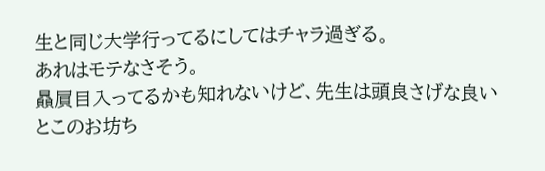生と同じ大学行ってるにしてはチャラ過ぎる。
あれはモテなさそう。
贔屓目入ってるかも知れないけど、先生は頭良さげな良いとこのお坊ち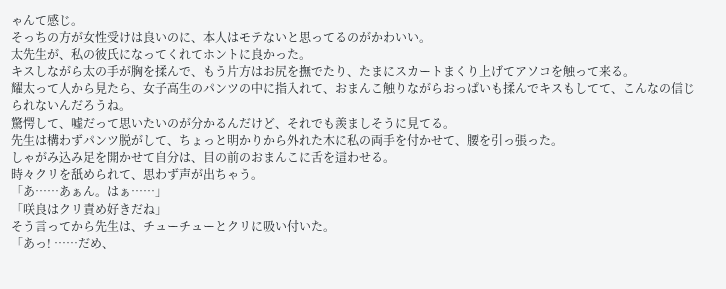ゃんて感じ。
そっちの方が女性受けは良いのに、本人はモテないと思ってるのがかわいい。
太先生が、私の彼氏になってくれてホントに良かった。
キスしながら太の手が胸を揉んで、もう片方はお尻を撫でたり、たまにスカートまくり上げてアソコを触って来る。
耀太って人から見たら、女子高生のパンツの中に指入れて、おまんこ触りながらおっぱいも揉んでキスもしてて、こんなの信じられないんだろうね。
驚愕して、嘘だって思いたいのが分かるんだけど、それでも羨ましそうに見てる。
先生は構わずパンツ脱がして、ちょっと明かりから外れた木に私の両手を付かせて、腰を引っ張った。
しゃがみ込み足を開かせて自分は、目の前のおまんこに舌を這わせる。
時々クリを舐められて、思わず声が出ちゃう。
「あ……あぁん。はぁ……」
「咲良はクリ責め好きだね」
そう言ってから先生は、チューチューとクリに吸い付いた。
「あっ! ……だめ、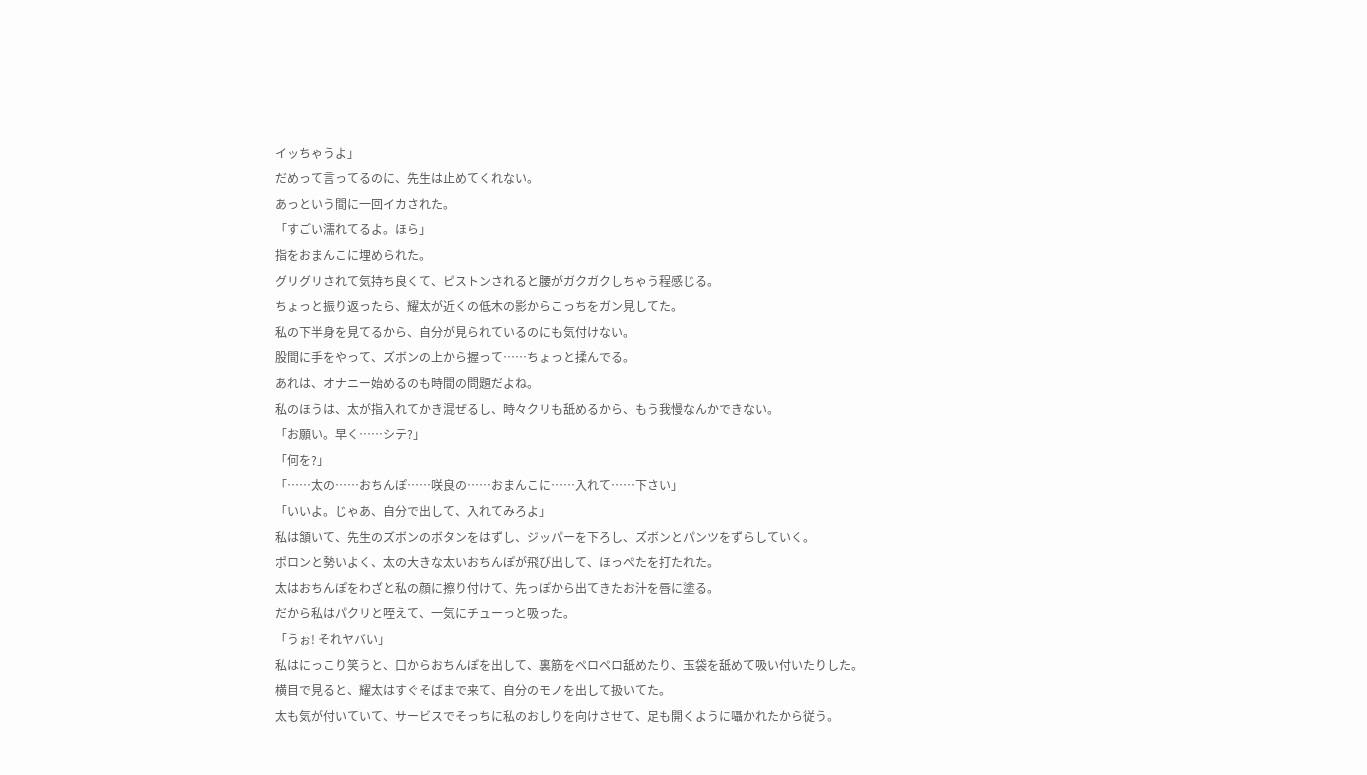イッちゃうよ」
だめって言ってるのに、先生は止めてくれない。
あっという間に一回イカされた。
「すごい濡れてるよ。ほら」
指をおまんこに埋められた。
グリグリされて気持ち良くて、ピストンされると腰がガクガクしちゃう程感じる。
ちょっと振り返ったら、耀太が近くの低木の影からこっちをガン見してた。
私の下半身を見てるから、自分が見られているのにも気付けない。
股間に手をやって、ズボンの上から握って……ちょっと揉んでる。
あれは、オナニー始めるのも時間の問題だよね。
私のほうは、太が指入れてかき混ぜるし、時々クリも舐めるから、もう我慢なんかできない。
「お願い。早く……シテ?」
「何を?」
「……太の……おちんぽ……咲良の……おまんこに……入れて……下さい」
「いいよ。じゃあ、自分で出して、入れてみろよ」
私は頷いて、先生のズボンのボタンをはずし、ジッパーを下ろし、ズボンとパンツをずらしていく。
ポロンと勢いよく、太の大きな太いおちんぽが飛び出して、ほっぺたを打たれた。
太はおちんぽをわざと私の顔に擦り付けて、先っぽから出てきたお汁を唇に塗る。
だから私はパクリと咥えて、一気にチューっと吸った。
「うぉ! それヤバい」
私はにっこり笑うと、口からおちんぽを出して、裏筋をペロペロ舐めたり、玉袋を舐めて吸い付いたりした。
横目で見ると、耀太はすぐそばまで来て、自分のモノを出して扱いてた。
太も気が付いていて、サービスでそっちに私のおしりを向けさせて、足も開くように囁かれたから従う。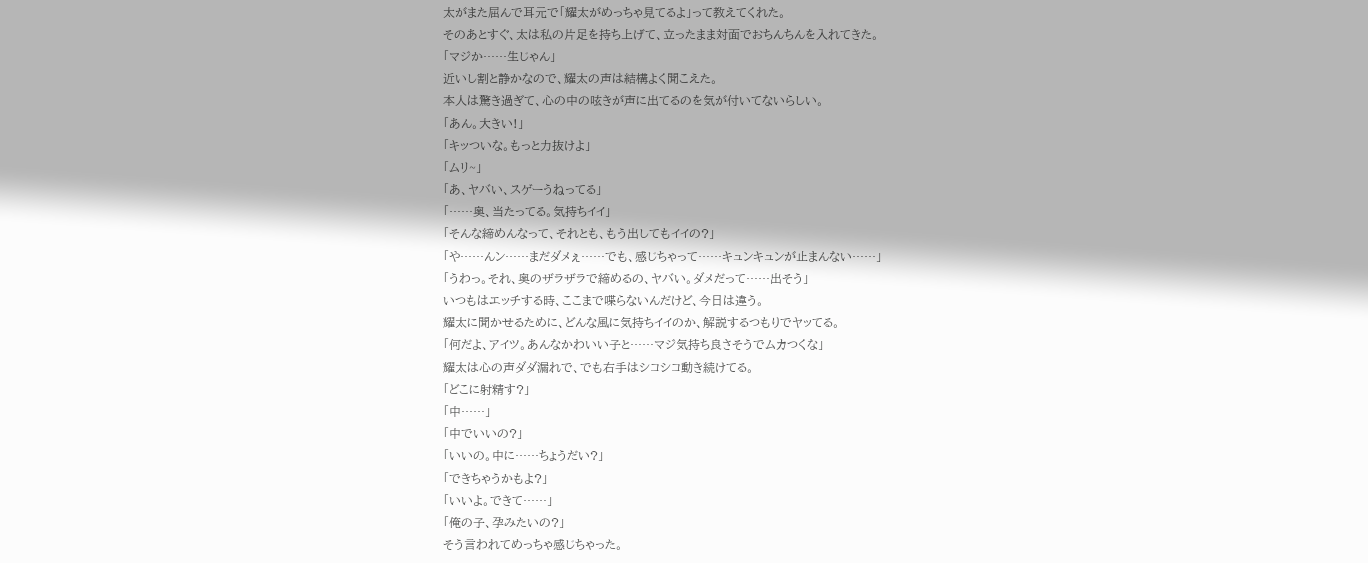太がまた屈んで耳元で「耀太がめっちゃ見てるよ」って教えてくれた。
そのあとすぐ、太は私の片足を持ち上げて、立ったまま対面でおちんちんを入れてきた。
「マジか……生じゃん」
近いし割と静かなので、耀太の声は結構よく聞こえた。
本人は驚き過ぎて、心の中の呟きが声に出てるのを気が付いてないらしい。
「あん。大きい!」
「キッついな。もっと力抜けよ」
「ムリ~」
「あ、ヤバい、スゲーうねってる」
「……奥、当たってる。気持ちイイ」
「そんな締めんなって、それとも、もう出してもイイの?」
「や……んン……まだダメぇ……でも、感じちゃって……キュンキュンが止まんない……」
「うわっ。それ、奥のザラザラで締めるの、ヤバい。ダメだって……出そう」
いつもはエッチする時、ここまで喋らないんだけど、今日は違う。
耀太に聞かせるために、どんな風に気持ちイイのか、解説するつもりでヤッてる。
「何だよ、アイツ。あんなかわいい子と……マジ気持ち良さそうでムカつくな」
耀太は心の声ダダ漏れで、でも右手はシコシコ動き続けてる。
「どこに射精す?」
「中……」
「中でいいの?」
「いいの。中に……ちょうだい?」
「できちゃうかもよ?」
「いいよ。できて……」
「俺の子、孕みたいの?」
そう言われてめっちゃ感じちゃった。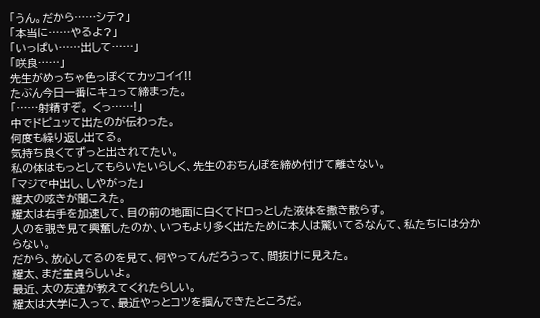「うん。だから……シテ?」
「本当に……やるよ?」
「いっぱい……出して……」
「咲良……」
先生がめっちゃ色っぽくてカッコイイ!!
たぶん今日一番にキュって締まった。
「……射精すぞ。 くっ……!」
中でドピュッて出たのが伝わった。
何度も繰り返し出てる。
気持ち良くてずっと出されてたい。
私の体はもっとしてもらいたいらしく、先生のおちんぽを締め付けて離さない。
「マジで中出し、しやがった」
耀太の呟きが聞こえた。
耀太は右手を加速して、目の前の地面に白くてドロっとした液体を撒き散らす。
人のを覗き見て興奮したのか、いつもより多く出たために本人は驚いてるなんて、私たちには分からない。
だから、放心してるのを見て、何やってんだろうって、間抜けに見えた。
耀太、まだ童貞らしいよ。
最近、太の友達が教えてくれたらしい。
耀太は大学に入って、最近やっとコツを掴んできたところだ。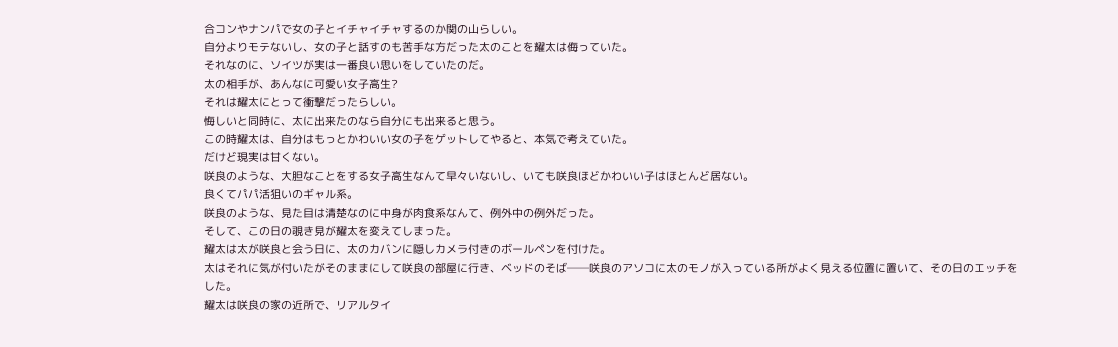合コンやナンパで女の子とイチャイチャするのか関の山らしい。
自分よりモテないし、女の子と話すのも苦手な方だった太のことを耀太は侮っていた。
それなのに、ソイツが実は一番良い思いをしていたのだ。
太の相手が、あんなに可愛い女子高生?
それは耀太にとって衝撃だったらしい。
悔しいと同時に、太に出来たのなら自分にも出来ると思う。
この時耀太は、自分はもっとかわいい女の子をゲットしてやると、本気で考えていた。
だけど現実は甘くない。
咲良のような、大胆なことをする女子高生なんて早々いないし、いても咲良ほどかわいい子はほとんど居ない。
良くてパパ活狙いのギャル系。
咲良のような、見た目は清楚なのに中身が肉食系なんて、例外中の例外だった。
そして、この日の覗き見が耀太を変えてしまった。
耀太は太が咲良と会う日に、太のカバンに隠しカメラ付きのボールペンを付けた。
太はそれに気が付いたがそのままにして咲良の部屋に行き、ベッドのそば──咲良のアソコに太のモノが入っている所がよく見える位置に置いて、その日のエッチをした。
耀太は咲良の家の近所で、リアルタイ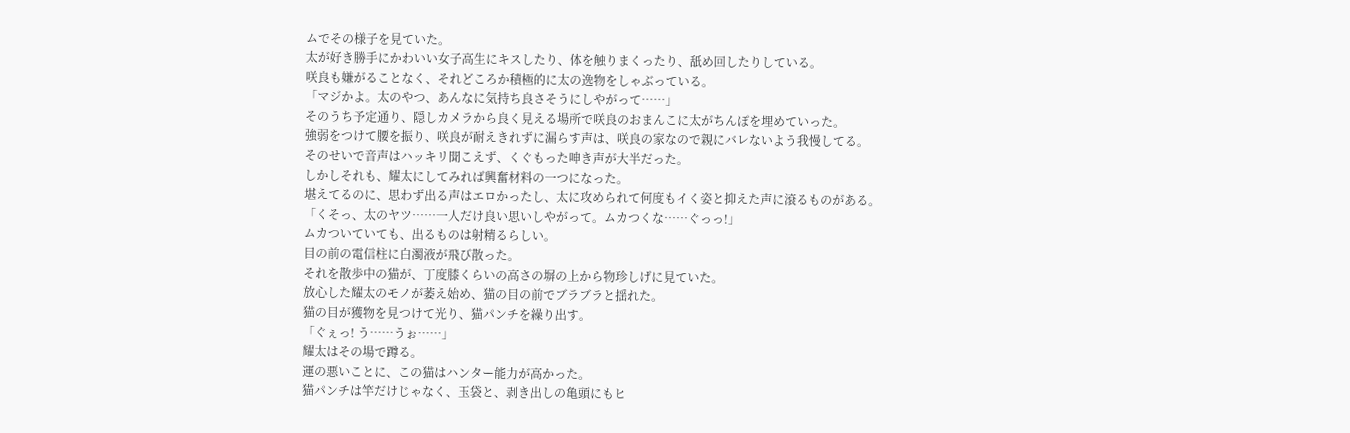ムでその様子を見ていた。
太が好き勝手にかわいい女子高生にキスしたり、体を触りまくったり、舐め回したりしている。
咲良も嫌がることなく、それどころか積極的に太の逸物をしゃぶっている。
「マジかよ。太のやつ、あんなに気持ち良さそうにしやがって……」
そのうち予定通り、隠しカメラから良く見える場所で咲良のおまんこに太がちんぽを埋めていった。
強弱をつけて腰を振り、咲良が耐えきれずに漏らす声は、咲良の家なので親にバレないよう我慢してる。
そのせいで音声はハッキリ聞こえず、くぐもった呻き声が大半だった。
しかしそれも、耀太にしてみれば興奮材料の一つになった。
堪えてるのに、思わず出る声はエロかったし、太に攻められて何度もイく姿と抑えた声に滾るものがある。
「くそっ、太のヤツ……一人だけ良い思いしやがって。ムカつくな……ぐっっ!」
ムカついていても、出るものは射精るらしい。
目の前の電信柱に白濁液が飛び散った。
それを散歩中の猫が、丁度膝くらいの高さの塀の上から物珍しげに見ていた。
放心した耀太のモノが萎え始め、猫の目の前でブラブラと揺れた。
猫の目が獲物を見つけて光り、猫パンチを繰り出す。
「ぐぇっ! う……うぉ……」
耀太はその場で蹲る。
運の悪いことに、この猫はハンター能力が高かった。
猫パンチは竿だけじゃなく、玉袋と、剥き出しの亀頭にもヒ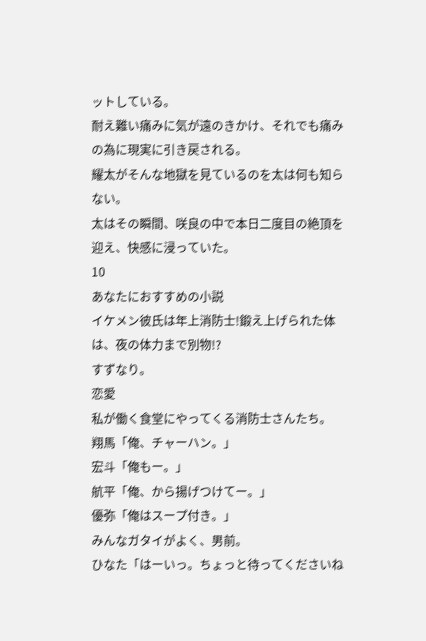ットしている。
耐え難い痛みに気が遠のきかけ、それでも痛みの為に現実に引き戻される。
耀太がそんな地獄を見ているのを太は何も知らない。
太はその瞬間、咲良の中で本日二度目の絶頂を迎え、快感に浸っていた。
10
あなたにおすすめの小説
イケメン彼氏は年上消防士!鍛え上げられた体は、夜の体力まで別物!?
すずなり。
恋愛
私が働く食堂にやってくる消防士さんたち。
翔馬「俺、チャーハン。」
宏斗「俺もー。」
航平「俺、から揚げつけてー。」
優弥「俺はスープ付き。」
みんなガタイがよく、男前。
ひなた「はーいっ。ちょっと待ってくださいね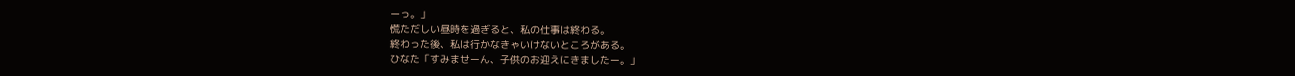ーっ。」
慌ただしい昼時を過ぎると、私の仕事は終わる。
終わった後、私は行かなきゃいけないところがある。
ひなた「すみませーん、子供のお迎えにきましたー。」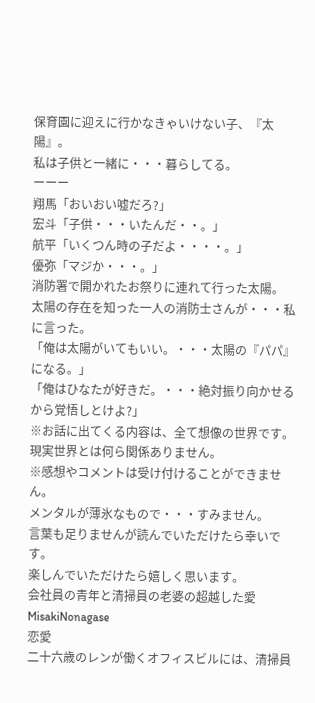保育園に迎えに行かなきゃいけない子、『太陽』。
私は子供と一緒に・・・暮らしてる。
ーーー
翔馬「おいおい嘘だろ?」
宏斗「子供・・・いたんだ・・。」
航平「いくつん時の子だよ・・・・。」
優弥「マジか・・・。」
消防署で開かれたお祭りに連れて行った太陽。
太陽の存在を知った一人の消防士さんが・・・私に言った。
「俺は太陽がいてもいい。・・・太陽の『パパ』になる。」
「俺はひなたが好きだ。・・・絶対振り向かせるから覚悟しとけよ?」
※お話に出てくる内容は、全て想像の世界です。現実世界とは何ら関係ありません。
※感想やコメントは受け付けることができません。
メンタルが薄氷なもので・・・すみません。
言葉も足りませんが読んでいただけたら幸いです。
楽しんでいただけたら嬉しく思います。
会社員の青年と清掃員の老婆の超越した愛
MisakiNonagase
恋愛
二十六歳のレンが働くオフィスビルには、清掃員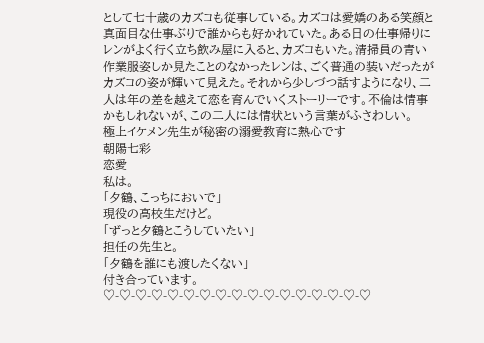として七十歳のカズコも従事している。カズコは愛嬌のある笑顔と真面目な仕事ぶりで誰からも好かれていた。ある日の仕事帰りにレンがよく行く立ち飲み屋に入ると、カズコもいた。清掃員の青い作業服姿しか見たことのなかったレンは、ごく普通の装いだったがカズコの姿が輝いて見えた。それから少しづつ話すようになり、二人は年の差を越えて恋を育んでいくストーリーです。不倫は情事かもしれないが、この二人には情状という言葉がふさわしい。
極上イケメン先生が秘密の溺愛教育に熱心です
朝陽七彩
恋愛
私は。
「夕鶴、こっちにおいで」
現役の高校生だけど。
「ずっと夕鶴とこうしていたい」
担任の先生と。
「夕鶴を誰にも渡したくない」
付き合っています。
♡-♡-♡-♡-♡-♡-♡-♡-♡-♡-♡-♡-♡-♡-♡-♡-♡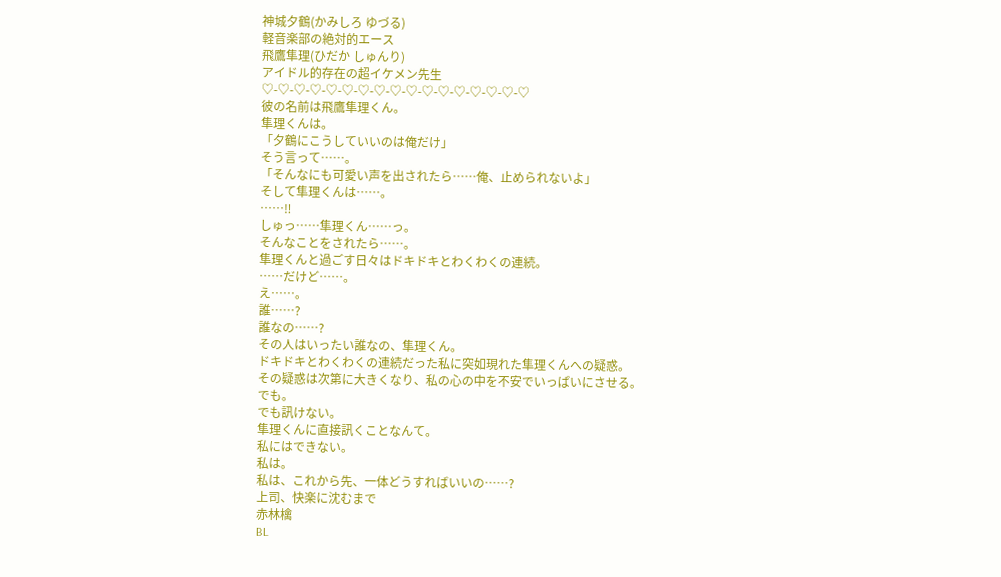神城夕鶴(かみしろ ゆづる)
軽音楽部の絶対的エース
飛鷹隼理(ひだか しゅんり)
アイドル的存在の超イケメン先生
♡-♡-♡-♡-♡-♡-♡-♡-♡-♡-♡-♡-♡-♡-♡-♡-♡
彼の名前は飛鷹隼理くん。
隼理くんは。
「夕鶴にこうしていいのは俺だけ」
そう言って……。
「そんなにも可愛い声を出されたら……俺、止められないよ」
そして隼理くんは……。
……‼
しゅっ……隼理くん……っ。
そんなことをされたら……。
隼理くんと過ごす日々はドキドキとわくわくの連続。
……だけど……。
え……。
誰……?
誰なの……?
その人はいったい誰なの、隼理くん。
ドキドキとわくわくの連続だった私に突如現れた隼理くんへの疑惑。
その疑惑は次第に大きくなり、私の心の中を不安でいっぱいにさせる。
でも。
でも訊けない。
隼理くんに直接訊くことなんて。
私にはできない。
私は。
私は、これから先、一体どうすればいいの……?
上司、快楽に沈むまで
赤林檎
BL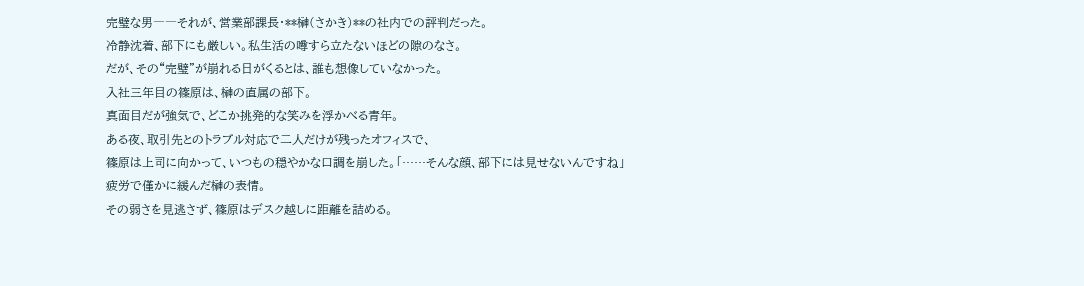完璧な男――それが、営業部課長・**榊(さかき)**の社内での評判だった。
冷静沈着、部下にも厳しい。私生活の噂すら立たないほどの隙のなさ。
だが、その“完璧”が崩れる日がくるとは、誰も想像していなかった。
入社三年目の篠原は、榊の直属の部下。
真面目だが強気で、どこか挑発的な笑みを浮かべる青年。
ある夜、取引先とのトラブル対応で二人だけが残ったオフィスで、
篠原は上司に向かって、いつもの穏やかな口調を崩した。「……そんな顔、部下には見せないんですね」
疲労で僅かに緩んだ榊の表情。
その弱さを見逃さず、篠原はデスク越しに距離を詰める。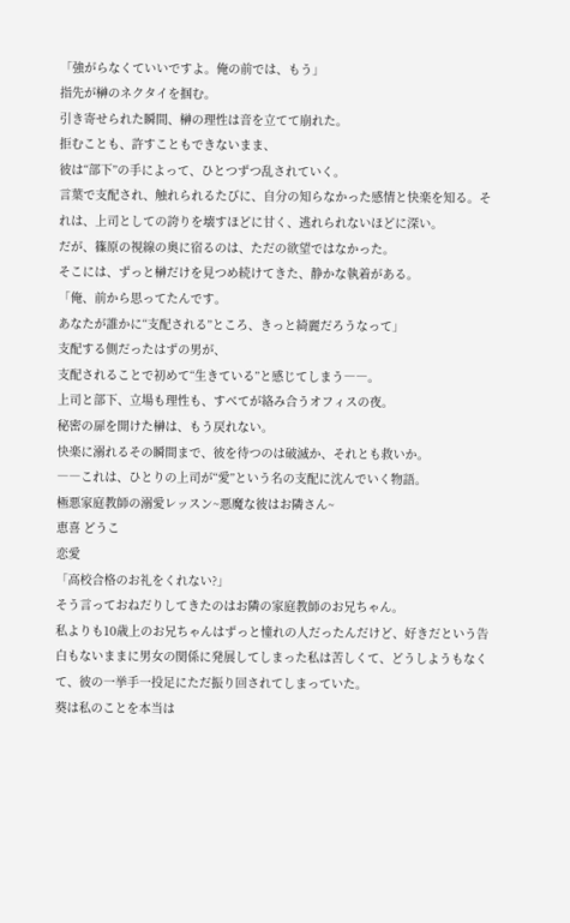「強がらなくていいですよ。俺の前では、もう」
指先が榊のネクタイを掴む。
引き寄せられた瞬間、榊の理性は音を立てて崩れた。
拒むことも、許すこともできないまま、
彼は“部下”の手によって、ひとつずつ乱されていく。
言葉で支配され、触れられるたびに、自分の知らなかった感情と快楽を知る。それは、上司としての誇りを壊すほどに甘く、逃れられないほどに深い。
だが、篠原の視線の奥に宿るのは、ただの欲望ではなかった。
そこには、ずっと榊だけを見つめ続けてきた、静かな執着がある。
「俺、前から思ってたんです。
あなたが誰かに“支配される”ところ、きっと綺麗だろうなって」
支配する側だったはずの男が、
支配されることで初めて“生きている”と感じてしまう――。
上司と部下、立場も理性も、すべてが絡み合うオフィスの夜。
秘密の扉を開けた榊は、もう戻れない。
快楽に溺れるその瞬間まで、彼を待つのは破滅か、それとも救いか。
――これは、ひとりの上司が“愛”という名の支配に沈んでいく物語。
極悪家庭教師の溺愛レッスン~悪魔な彼はお隣さん~
恵喜 どうこ
恋愛
「高校合格のお礼をくれない?」
そう言っておねだりしてきたのはお隣の家庭教師のお兄ちゃん。
私よりも10歳上のお兄ちゃんはずっと憧れの人だったんだけど、好きだという告白もないままに男女の関係に発展してしまった私は苦しくて、どうしようもなくて、彼の一挙手一投足にただ振り回されてしまっていた。
葵は私のことを本当は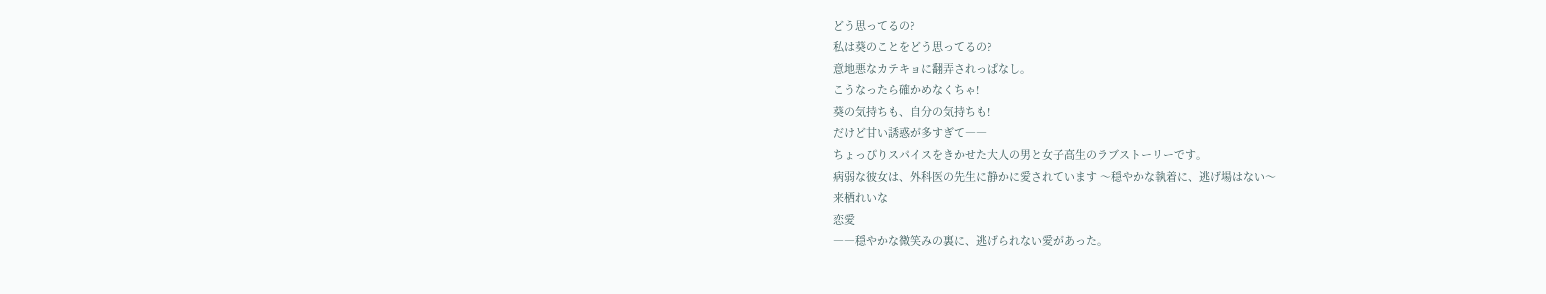どう思ってるの?
私は葵のことをどう思ってるの?
意地悪なカテキョに翻弄されっぱなし。
こうなったら確かめなくちゃ!
葵の気持ちも、自分の気持ちも!
だけど甘い誘惑が多すぎて――
ちょっぴりスパイスをきかせた大人の男と女子高生のラブストーリーです。
病弱な彼女は、外科医の先生に静かに愛されています 〜穏やかな執着に、逃げ場はない〜
来栖れいな
恋愛
――穏やかな微笑みの裏に、逃げられない愛があった。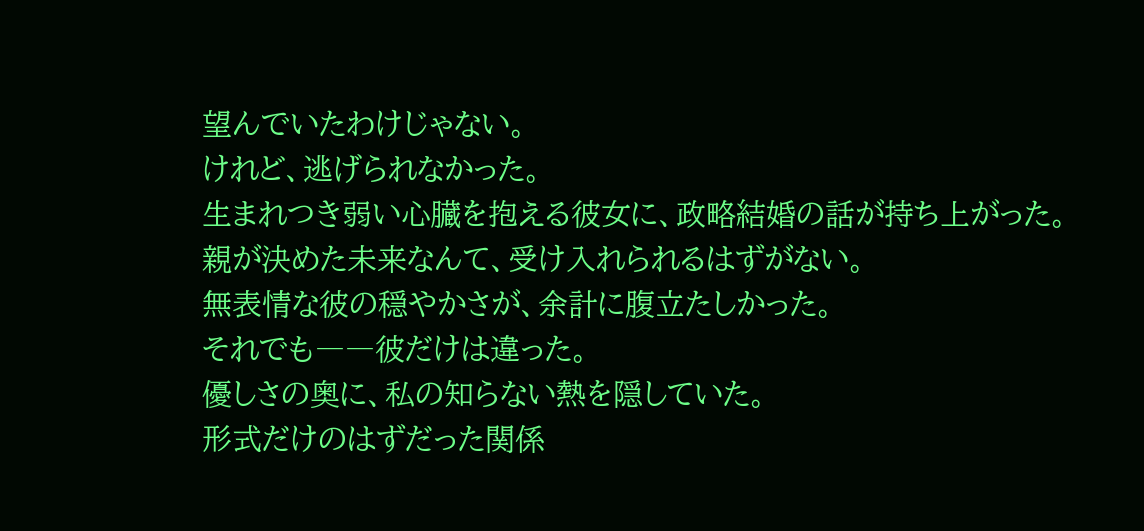望んでいたわけじゃない。
けれど、逃げられなかった。
生まれつき弱い心臓を抱える彼女に、政略結婚の話が持ち上がった。
親が決めた未来なんて、受け入れられるはずがない。
無表情な彼の穏やかさが、余計に腹立たしかった。
それでも――彼だけは違った。
優しさの奥に、私の知らない熱を隠していた。
形式だけのはずだった関係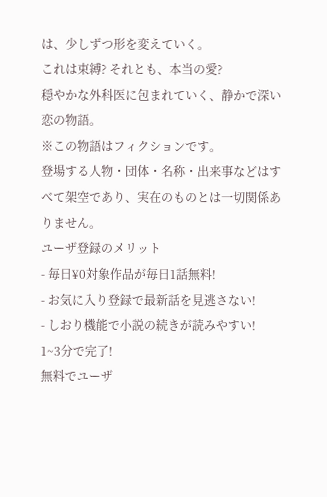は、少しずつ形を変えていく。
これは束縛? それとも、本当の愛?
穏やかな外科医に包まれていく、静かで深い恋の物語。
※この物語はフィクションです。
登場する人物・団体・名称・出来事などはすべて架空であり、実在のものとは一切関係ありません。
ユーザ登録のメリット
- 毎日¥0対象作品が毎日1話無料!
- お気に入り登録で最新話を見逃さない!
- しおり機能で小説の続きが読みやすい!
1~3分で完了!
無料でユーザ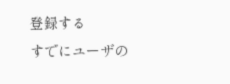登録する
すでにユーザの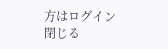方はログイン
閉じる